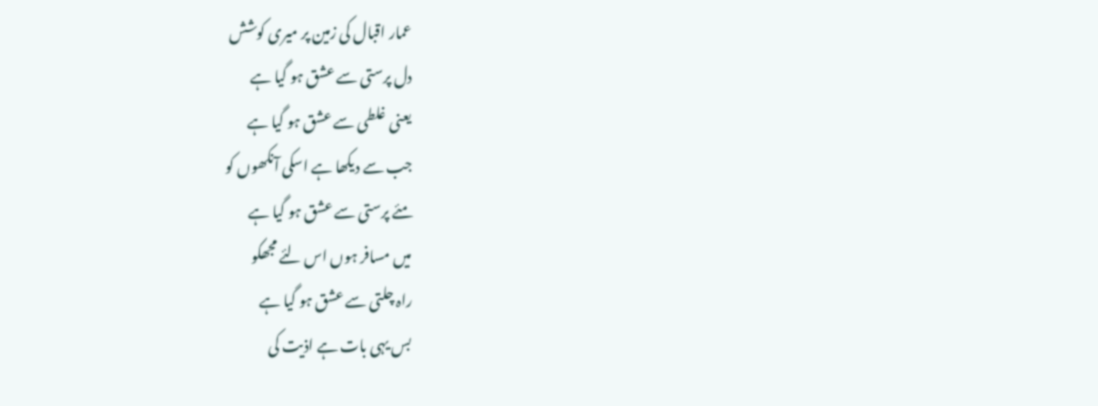عمار اقبال کی زمین پر میری کوشش
دل پرستی سے عشق ہو گیا ہے
یعنی غلطی سے عشق ہو گیا ہے
جب سے دیکھا ہے اسکی آنکھوں کو
مئے پرستی سے عشق ہو گیا ہے
میں مسافر ہوں اس لئے مجھکو
راہ چلتی سے عشق ہو گیا ہے
بس یہی بات ہے اذیت کی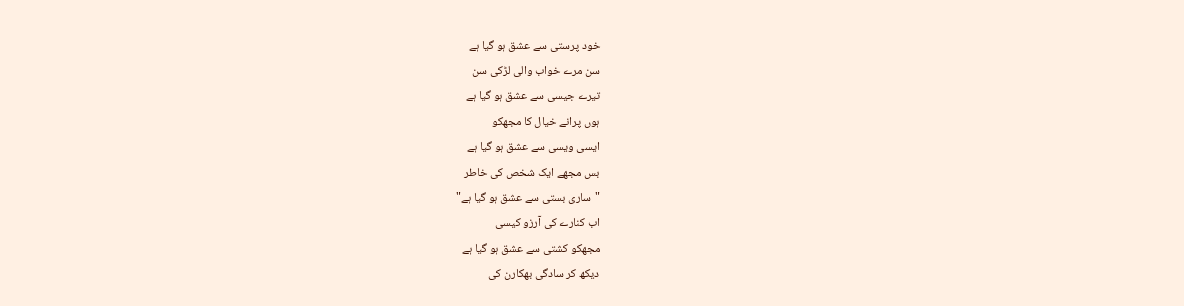خود پرستی سے عشق ہو گیا ہے
سن مرے خواب والی لڑکی سن
تیرے جیسی سے عشق ہو گیا ہے
ہوں پرانے خیال کا مجھکو
ایسی ویسی سے عشق ہو گیا ہے
بس مجھے ایک شخص کی خاطر
"ساری بستی سے عشق ہو گیا ہے"
اب کنارے کی آرزو کیسی
مجھکو کشتی سے عشق ہو گیا ہے
دیکھ کر سادگی بھکارن کی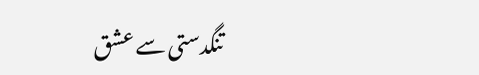تنگدستی سے عشق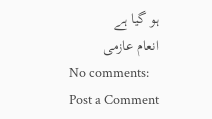ہو گیا ہے
انعام عازمی
No comments:
Post a Comment